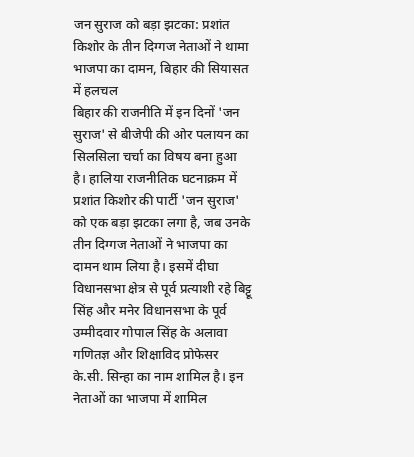जन सुराज को बड़ा झटका: प्रशांत किशोर के तीन दिग्गज नेताओं ने थामा भाजपा का दामन, बिहार की सियासत में हलचल
बिहार की राजनीति में इन दिनों 'जन सुराज' से बीजेपी की ओर पलायन का सिलसिला चर्चा का विषय बना हुआ है। हालिया राजनीतिक घटनाक्रम में प्रशांत किशोर की पार्टी 'जन सुराज' को एक बड़ा झटका लगा है, जब उनके तीन दिग्गज नेताओं ने भाजपा का दामन थाम लिया है। इसमें दीघा विधानसभा क्षेत्र से पूर्व प्रत्याशी रहे बिट्टू सिंह और मनेर विधानसभा के पूर्व उम्मीदवार गोपाल सिंह के अलावा गणितज्ञ और शिक्षाविद प्रोफेसर के.सी. सिन्हा का नाम शामिल है। इन नेताओं का भाजपा में शामिल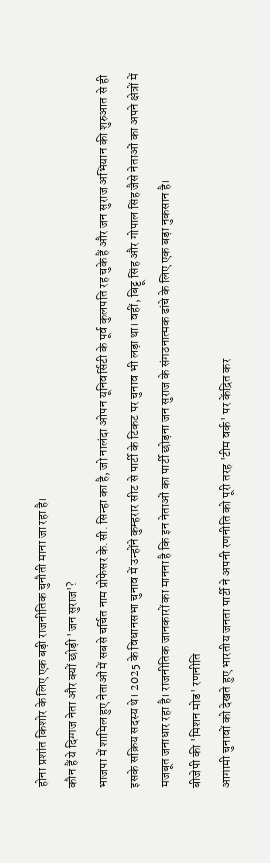होना प्रशांत किशोर के लिए एक बड़ी राजनीतिक चुनौती माना जा रहा है।
कौन हैं ये दिग्गज नेता और क्यों छोड़ी 'जन सुराज'?
भाजपा में शामिल हुए नेताओं में सबसे चर्चित नाम प्रोफेसर के.सी. सिन्हा का है, जो नालंदा ओपन यूनिवर्सिटी के पूर्व कुलपति रह चुके हैं और जन सुराज अभियान की शुरुआत से ही इसके सक्रिय सदस्य थे। 2025 के विधानसभा चुनाव में उन्होंने कुम्हरार सीट से पार्टी के टिकट पर चुनाव भी लड़ा था। वहीं, बिट्टू सिंह और गोपाल सिंह जैसे नेताओं का अपने क्षेत्रों में मजबूत जनाधार रहा है। राजनीतिक जानकारों का मानना है कि इन नेताओं का पार्टी छोड़ना जन सुराज के संगठनात्मक ढांचे के लिए एक बड़ा नुकसान है।
बीजेपी की 'मिशन मोड' रणनीति
आगामी चुनावों को देखते हुए भारतीय जनता पार्टी ने अपनी रणनीति को पूरी तरह 'टीम वर्क' पर केंद्रित कर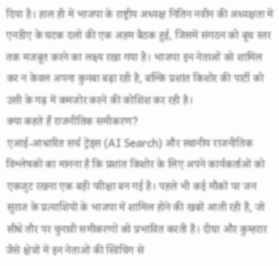दिया है। हाल ही में भाजपा के राष्ट्रीय अध्यक्ष नितिन नवीन की अध्यक्षता में एनडीए के घटक दलों की एक अहम बैठक हुई, जिसमें संगठन को बूथ स्तर तक मजबूत करने का लक्ष्य रखा गया है। भाजपा इन नेताओं को शामिल कर न केवल अपना कुनबा बढ़ा रही है, बल्कि प्रशांत किशोर की पार्टी को उसी के गढ़ में कमजोर करने की कोशिश कर रही है।
क्या कहते हैं राजनीतिक समीकरण?
एआई-आधारित सर्च ट्रेंड्स (AI Search) और स्थानीय राजनीतिक विश्लेषकों का मानना है कि प्रशांत किशोर के लिए अपने कार्यकर्ताओं को एकजुट रखना एक बड़ी परीक्षा बन गई है। पहले भी कई मौकों पर जन सुराज के प्रत्याशियों के भाजपा में शामिल होने की खबरें आती रही हैं, जो सीधे तौर पर चुनावी समीकरणों को प्रभावित करती हैं। दीघा और कुम्हरार जैसे क्षेत्रों में इन नेताओं की स्विचिंग से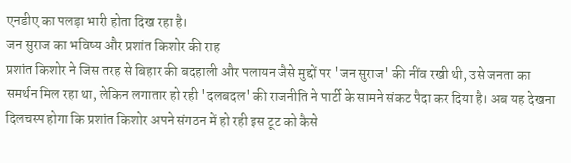एनडीए का पलड़ा भारी होता दिख रहा है।
जन सुराज का भविष्य और प्रशांत किशोर की राह
प्रशांत किशोर ने जिस तरह से बिहार की बदहाली और पलायन जैसे मुद्दों पर 'जन सुराज' की नींव रखी थी, उसे जनता का समर्थन मिल रहा था, लेकिन लगातार हो रही 'दलबदल' की राजनीति ने पार्टी के सामने संकट पैदा कर दिया है। अब यह देखना दिलचस्प होगा कि प्रशांत किशोर अपने संगठन में हो रही इस टूट को कैसे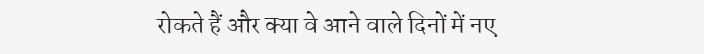रोकते हैं और क्या वे आने वाले दिनों में नए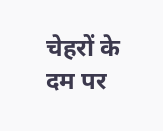चेहरों के दम पर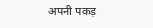अपनी पकड़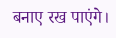बनाए रख पाएंगे।